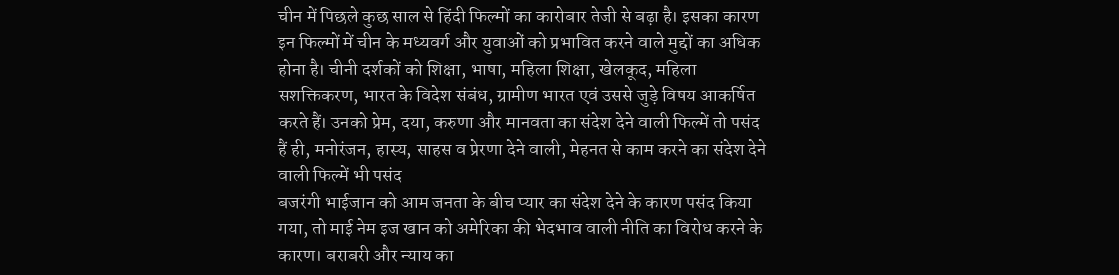चीन में पिछले कुछ साल से हिंदी फिल्मों का कारोबार तेजी से बढ़ा है। इसका कारण इन फिल्मों में चीन के मध्यवर्ग और युवाओं को प्रभावित करने वाले मुद्दों का अधिक होना है। चीनी दर्शकों को शिक्षा, भाषा, महिला शिक्षा, खेलकूद, महिला सशक्तिकरण, भारत के विदेश संबंध, ग्रामीण भारत एवं उससे जुड़े विषय आकर्षित करते हैं। उनको प्रेम, दया, करुणा और मानवता का संदेश देने वाली फिल्में तो पसंद हैं ही, मनोरंजन, हास्य, साहस व प्रेरणा देने वाली, मेहनत से काम करने का संदेश देने वाली फिल्में भी पसंद
बजरंगी भाईजान को आम जनता के बीच प्यार का संदेश देने के कारण पसंद किया गया, तो माई नेम इज खान को अमेरिका की भेदभाव वाली नीति का विरोध करने के कारण। बराबरी और न्याय का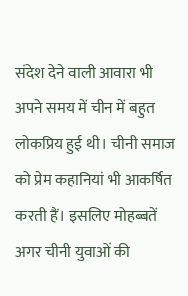संदेश देने वाली आवारा भी अपने समय में चीन में बहुत लोकप्रिय हुई थी। चीनी समाज को प्रेम कहानियां भी आकर्षित करती हैं। इसलिए मोहब्बतें अगर चीनी युवाओं की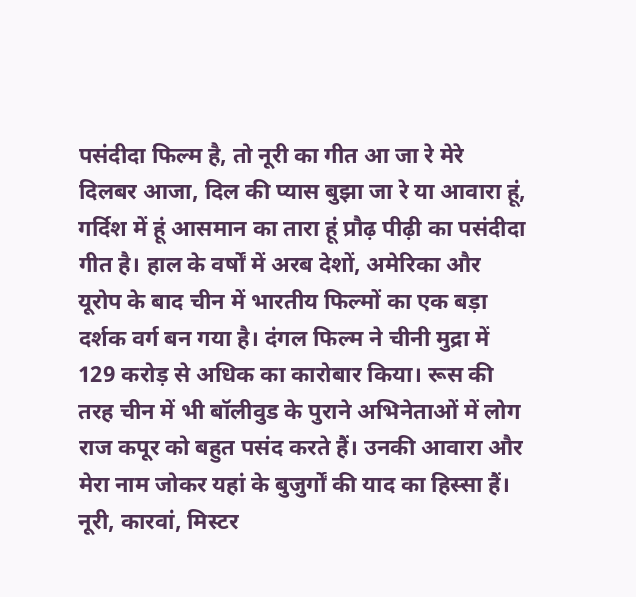पसंदीदा फिल्म है, तो नूरी का गीत आ जा रे मेरे दिलबर आजा, दिल की प्यास बुझा जा रे या आवारा हूं, गर्दिश में हूं आसमान का तारा हूं प्रौढ़ पीढ़ी का पसंदीदा गीत है। हाल के वर्षों में अरब देशों, अमेरिका और यूरोप के बाद चीन में भारतीय फिल्मों का एक बड़ा दर्शक वर्ग बन गया है। दंगल फिल्म ने चीनी मुद्रा में 129 करोड़ से अधिक का कारोबार किया। रूस की तरह चीन में भी बॉलीवुड के पुराने अभिनेताओं में लोग राज कपूर को बहुत पसंद करते हैं। उनकी आवारा और मेरा नाम जोकर यहां के बुजुर्गों की याद का हिस्सा हैं। नूरी, कारवां, मिस्टर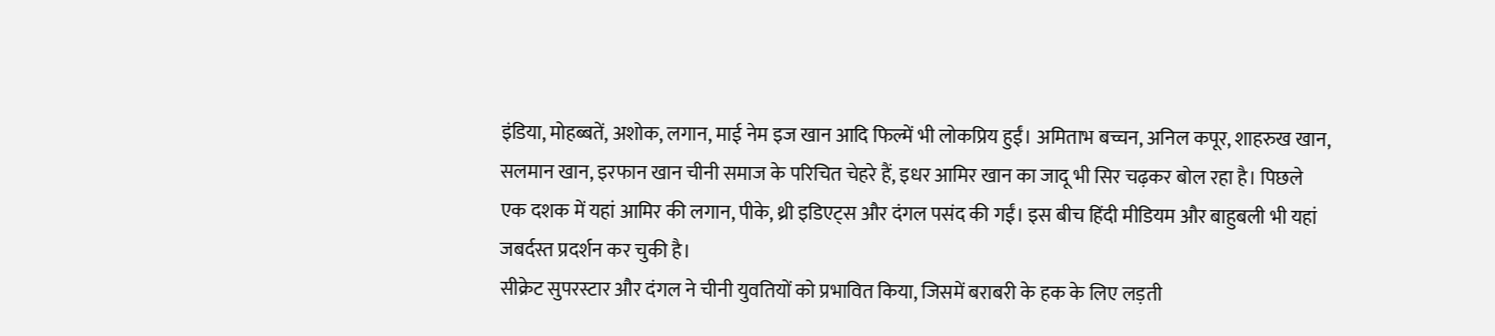इंडिया, मोहब्बतें, अशोक, लगान, माई नेम इज खान आदि फिल्में भी लोकप्रिय हुईं। अमिताभ बच्चन, अनिल कपूर, शाहरुख खान, सलमान खान, इरफान खान चीनी समाज के परिचित चेहरे हैं, इधर आमिर खान का जादू भी सिर चढ़कर बोल रहा है। पिछले एक दशक में यहां आमिर की लगान, पीके, थ्री इडिएट्स और दंगल पसंद की गईं। इस बीच हिंदी मीडियम और बाहुबली भी यहां जबर्दस्त प्रदर्शन कर चुकी है।
सीक्रेट सुपरस्टार और दंगल ने चीनी युवतियों को प्रभावित किया, जिसमें बराबरी के हक के लिए लड़ती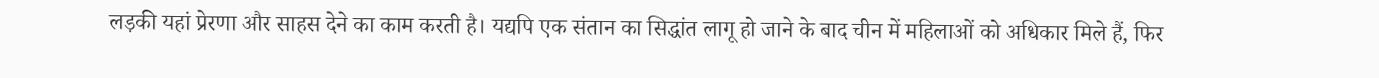लड़की यहां प्रेरणा और साहस देने का काम करती है। यद्यपि एक संतान का सिद्धांत लागू हो जाने के बाद चीन में महिलाओं को अधिकार मिले हैं, फिर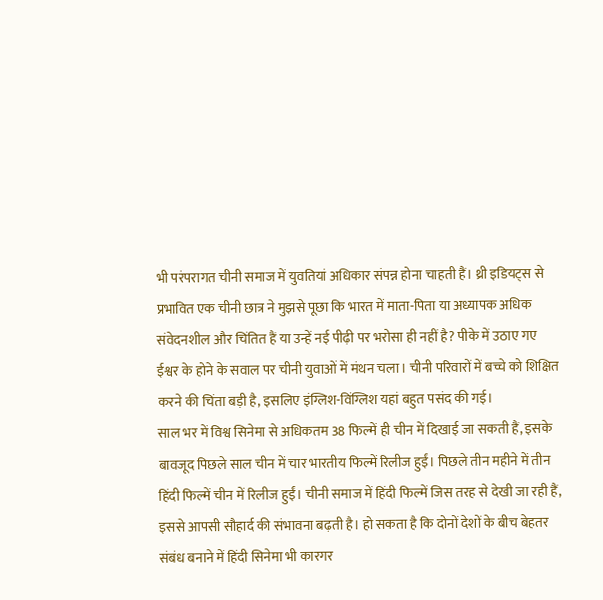भी परंपरागत चीनी समाज में युवतियां अधिकार संपन्न होना चाहती हैं। थ्री इडियट्स से प्रभावित एक चीनी छात्र ने मुझसे पूछा कि भारत में माता-पिता या अध्यापक अधिक संवेदनशील और चिंतित हैं या उन्हें नई पीढ़ी पर भरोसा ही नहीं है? पीके में उठाए गए ईश्वर के होने के सवाल पर चीनी युवाओं में मंथन चला। चीनी परिवारों में बच्चे को शिक्षित करने की चिंता बड़ी है, इसलिए इंग्लिश-विंग्लिश यहां बहुत पसंद की गई।
साल भर में विश्व सिनेमा से अधिकतम 38 फिल्में ही चीन में दिखाई जा सकती हैं, इसके बावजूद पिछले साल चीन में चार भारतीय फिल्में रिलीज हुईं। पिछले तीन महीने में तीन हिंदी फिल्में चीन में रिलीज हुईं। चीनी समाज में हिंदी फिल्में जिस तरह से देखी जा रही हैं, इससे आपसी सौहार्द की संभावना बढ़ती है। हो सकता है कि दोनों देशों के बीच बेहतर संबंध बनाने में हिंदी सिनेमा भी कारगर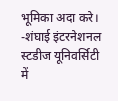भूमिका अदा करे।
-शंघाई इंटरनेशनल स्टडीज यूनिवर्सिटी में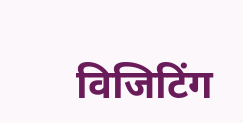विजिटिंग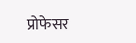प्रोफेसर